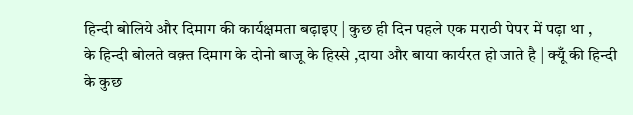हिन्दी बोलिये और दिमाग की कार्यक्षमता बढ़ाइए | कुछ ही दिन पहले एक मराठी पेपर में पढ़ा था ,
के हिन्दी बोलते वक़्त दिमाग के दोनो बाजू के हिस्से ,दाया और बाया कार्यरत हो जाते है | क्यूँ की हिन्दी
के कुछ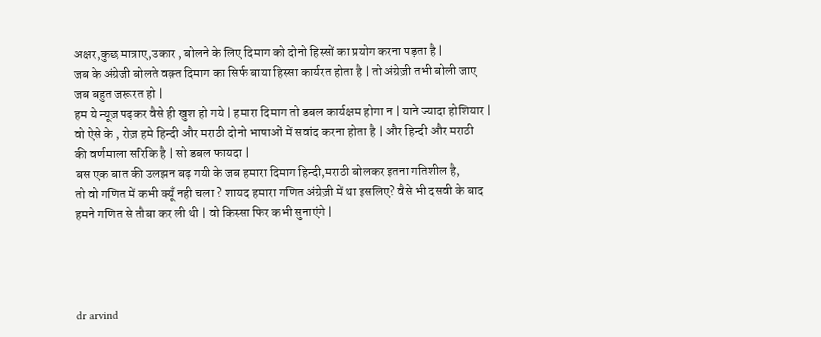अक्षर,कुछ मात्राए,उकार , बोलने के लिए दिमाग को दोनो हिस्सों का प्रयोग करना पड़ता है |
जब के अंग्रेजी बोलते वक़्त दिमाग का सिर्फ बाया हिस्सा कार्यरत होता है | तो अंग्रेज़ी तभी बोली जाए
जब बहुत जरूरत हो |
हम ये न्यूज़ पढ़कर वैसे ही खुश हो गये | हमारा दिमाग तो डबल कार्यक्षम होगा न | याने ज्यादा होशियार |
वो ऐसे के , रोज़ हमे हिन्दी और मराठी दोनो भाषाओं में सवांद करना होता है | और हिन्दी और मराठी
की वर्णमाला सरिकि है | सो डबल फायदा |
बस एक बात की उलझन बढ़ गयी के जब हमारा दिमाग हिन्दी,मराठी बोलकर इतना गतिशील है,
तो वो गणित में कभी क्यूँ नही चला ? शायद हमारा गणित अंग्रेज़ी में था इसलिए? वैसे भी दसवी के बाद
हमने गणित से तौबा कर ली थी | वो किस्सा फिर कभी सुनाएंगे |




dr arvind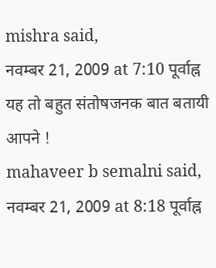mishra said,
नवम्बर 21, 2009 at 7:10 पूर्वाह्न
यह तो बहुत संतोषजनक बात बतायी आपने !
mahaveer b semalni said,
नवम्बर 21, 2009 at 8:18 पूर्वाह्न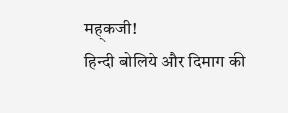मह्कजी!
हिन्दी बोलिये और दिमाग की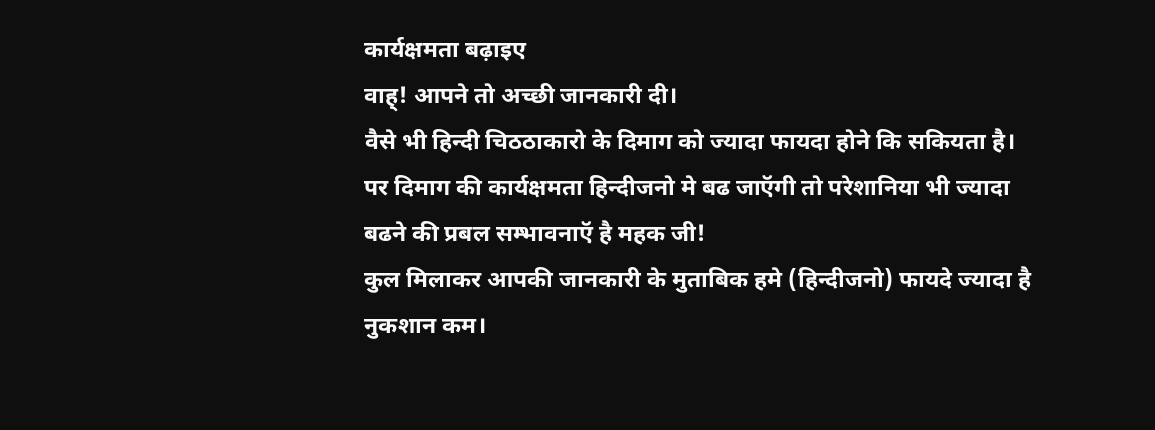कार्यक्षमता बढ़ाइए
वाह्! आपने तो अच्छी जानकारी दी।
वैसे भी हिन्दी चिठठाकारो के दिमाग को ज्यादा फायदा होने कि सकियता है।
पर दिमाग की कार्यक्षमता हिन्दीजनो मे बढ जाऍगी तो परेशानिया भी ज्यादा बढने की प्रबल सम्भावनाऍ है महक जी!
कुल मिलाकर आपकी जानकारी के मुताबिक हमे (हिन्दीजनो) फायदे ज्यादा है नुकशान कम।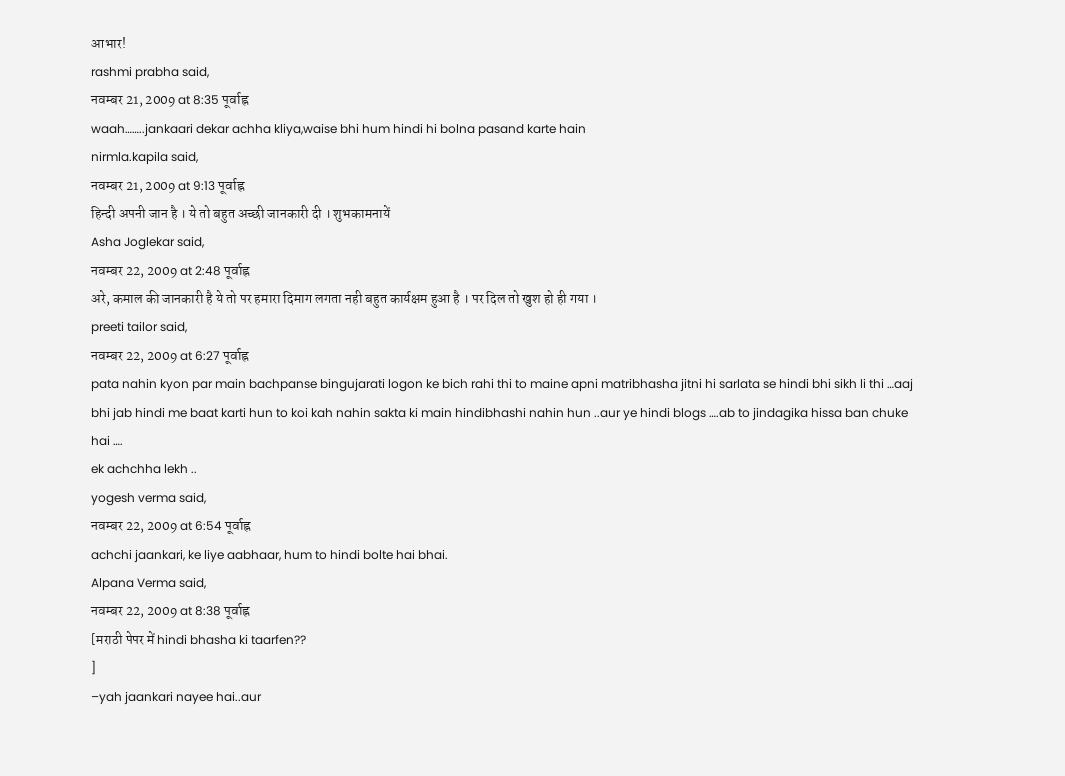आभार!
rashmi prabha said,
नवम्बर 21, 2009 at 8:35 पूर्वाह्न
waah……..jankaari dekar achha kliya,waise bhi hum hindi hi bolna pasand karte hain
nirmla.kapila said,
नवम्बर 21, 2009 at 9:13 पूर्वाह्न
हिन्दी अपनी जान है । ये तो बहुत अच्छी जानकारी दी । शुभकामनायें
Asha Joglekar said,
नवम्बर 22, 2009 at 2:48 पूर्वाह्न
अरे, कमाल की जानकारी है ये तो पर हमारा दिमाग लगता नही बहुत कार्यक्षम हुआ है । पर दिल तो खुश हो ही गया ।
preeti tailor said,
नवम्बर 22, 2009 at 6:27 पूर्वाह्न
pata nahin kyon par main bachpanse bingujarati logon ke bich rahi thi to maine apni matribhasha jitni hi sarlata se hindi bhi sikh li thi …aaj bhi jab hindi me baat karti hun to koi kah nahin sakta ki main hindibhashi nahin hun ..aur ye hindi blogs ….ab to jindagika hissa ban chuke hai ….
ek achchha lekh ..
yogesh verma said,
नवम्बर 22, 2009 at 6:54 पूर्वाह्न
achchi jaankari, ke liye aabhaar, hum to hindi bolte hai bhai.
Alpana Verma said,
नवम्बर 22, 2009 at 8:38 पूर्वाह्न
[मराठी पेपर में hindi bhasha ki taarfen??
]
–yah jaankari nayee hai..aur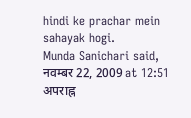hindi ke prachar mein sahayak hogi.
Munda Sanichari said,
नवम्बर 22, 2009 at 12:51 अपराह्न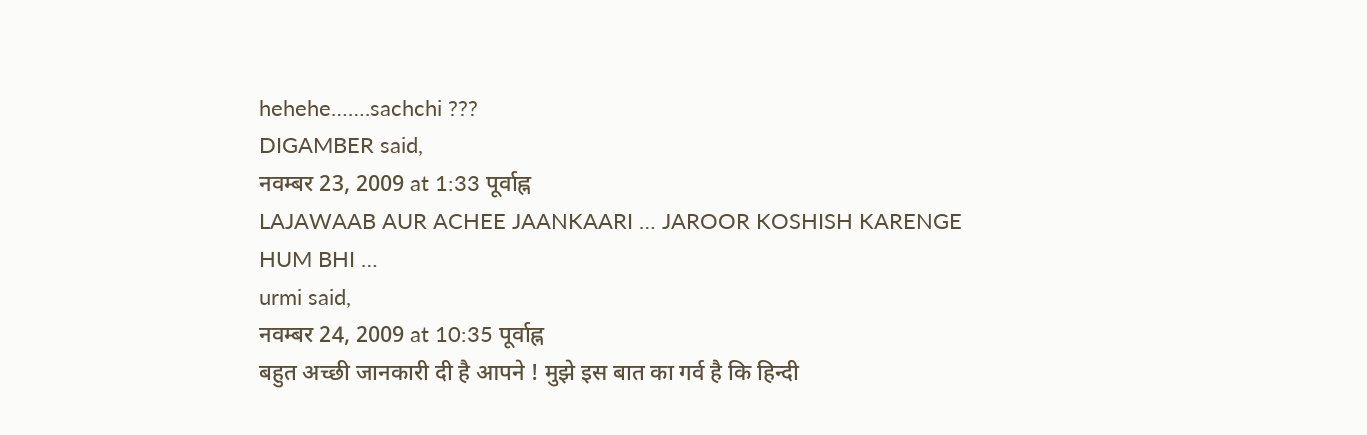hehehe…….sachchi ???
DIGAMBER said,
नवम्बर 23, 2009 at 1:33 पूर्वाह्न
LAJAWAAB AUR ACHEE JAANKAARI … JAROOR KOSHISH KARENGE HUM BHI …
urmi said,
नवम्बर 24, 2009 at 10:35 पूर्वाह्न
बहुत अच्छी जानकारी दी है आपने ! मुझे इस बात का गर्व है कि हिन्दी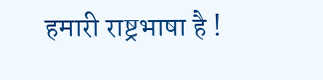हमारी राष्ट्रभाषा है !